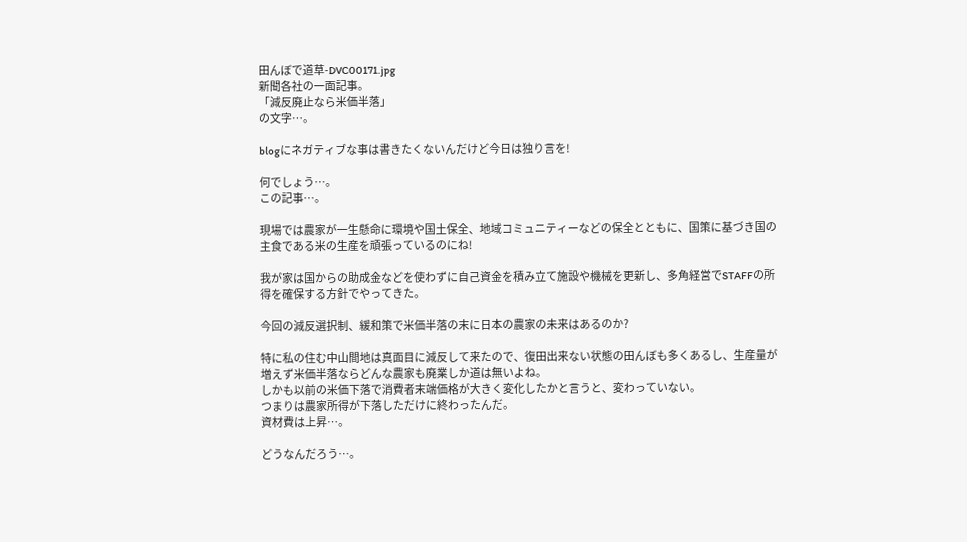田んぼで道草-DVC00171.jpg
新聞各社の一面記事。
「減反廃止なら米価半落」
の文字…。

blogにネガティブな事は書きたくないんだけど今日は独り言を!

何でしょう…。
この記事…。

現場では農家が一生懸命に環境や国土保全、地域コミュニティーなどの保全とともに、国策に基づき国の主食である米の生産を頑張っているのにね!

我が家は国からの助成金などを使わずに自己資金を積み立て施設や機械を更新し、多角経営でSTAFFの所得を確保する方針でやってきた。

今回の減反選択制、緩和策で米価半落の末に日本の農家の未来はあるのか?

特に私の住む中山間地は真面目に減反して来たので、復田出来ない状態の田んぼも多くあるし、生産量が増えず米価半落ならどんな農家も廃業しか道は無いよね。
しかも以前の米価下落で消費者末端価格が大きく変化したかと言うと、変わっていない。
つまりは農家所得が下落しただけに終わったんだ。
資材費は上昇…。

どうなんだろう…。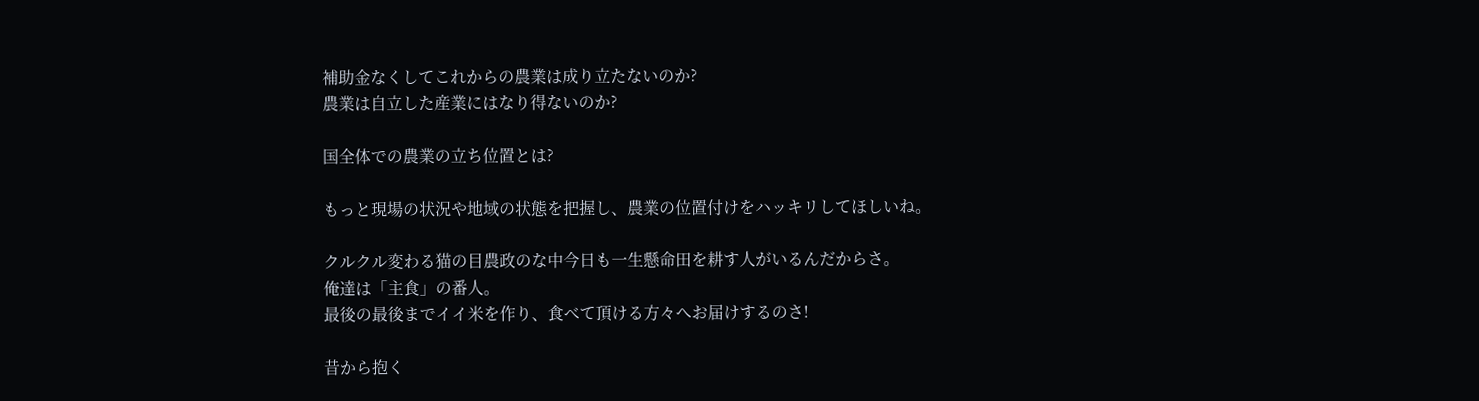補助金なくしてこれからの農業は成り立たないのか?
農業は自立した産業にはなり得ないのか?

国全体での農業の立ち位置とは?

もっと現場の状況や地域の状態を把握し、農業の位置付けをハッキリしてほしいね。

クルクル変わる猫の目農政のな中今日も一生懸命田を耕す人がいるんだからさ。
俺達は「主食」の番人。
最後の最後までイイ米を作り、食べて頂ける方々へお届けするのさ!

昔から抱く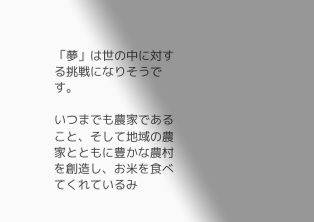「夢」は世の中に対する挑戦になりそうです。

いつまでも農家であること、そして地域の農家とともに豊かな農村を創造し、お米を食べてくれているみ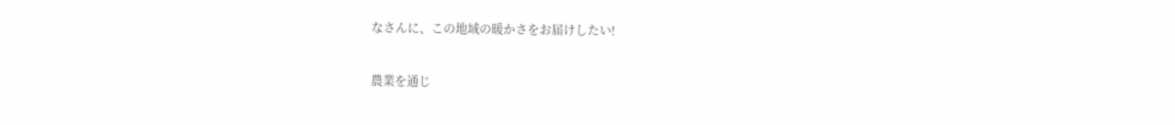なさんに、この地域の暖かさをお届けしたい!

農業を通じ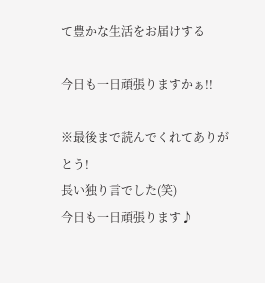て豊かな生活をお届けする

今日も一日頑張りますかぁ!!

※最後まで読んでくれてありがとう!
長い独り言でした(笑)
今日も一日頑張ります♪